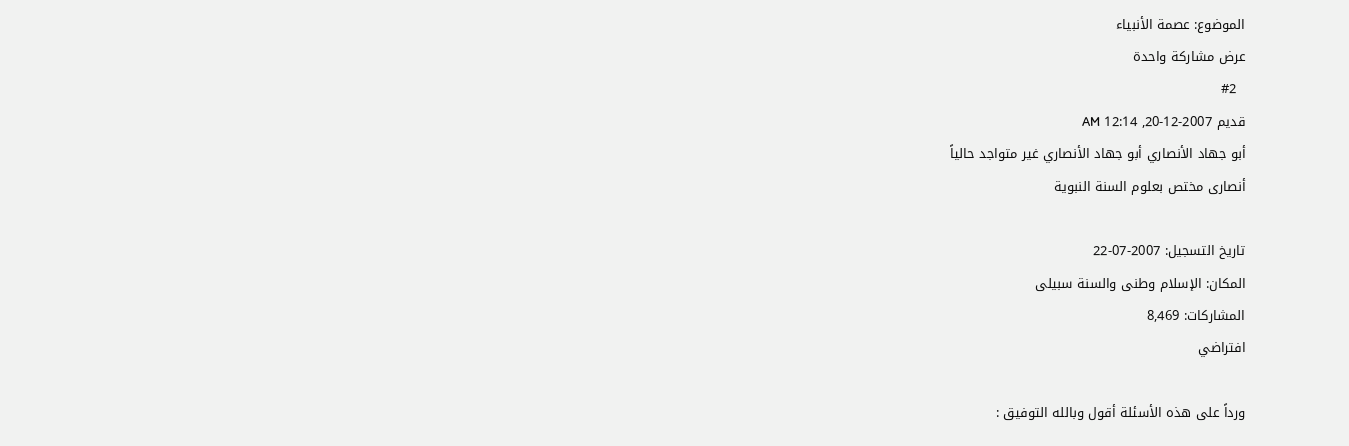الموضوع: عصمة الأنبياء
عرض مشاركة واحدة
  #2
قديم 2007-12-20, 12:14 AM
أبو جهاد الأنصاري أبو جهاد الأنصاري غير متواجد حالياً
أنصارى مختص بعلوم السنة النبوية

تاريخ التسجيل: 2007-07-22
المكان: الإسلام وطنى والسنة سبيلى
المشاركات: 8,469
افتراضي

ورداً على هذه الأسئلة أقول وبالله التوفيق :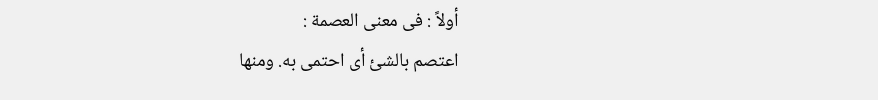أولاً : فى معنى العصمة :
اعتصم بالشئ أى احتمى به. ومنها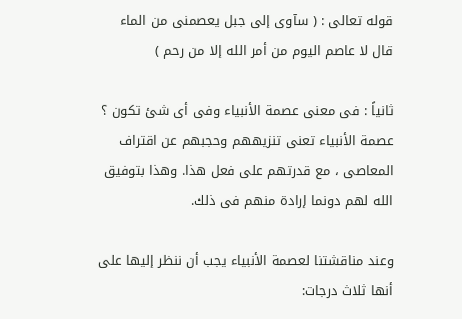قوله تعالى : ( سآوى إلى جبل يعصمنى من الماء قال لا عاصم اليوم من أمر الله إلا من رحم )

ثانياً : فى معنى عصمة الأنبياء وفى أى شئ تكون ؟
عصمة الأنبياء تعنى تنزيههم وحجبهم عن اقتراف المعاصى ، مع قدرتهم على فعل هذا. وهذا بتوفيق الله لهم دونما إرادة منهم فى ذلك.

وعند مناقشتنا لعصمة الأنبياء يجب أن ننظر إليها على أنها ثلاث درجات: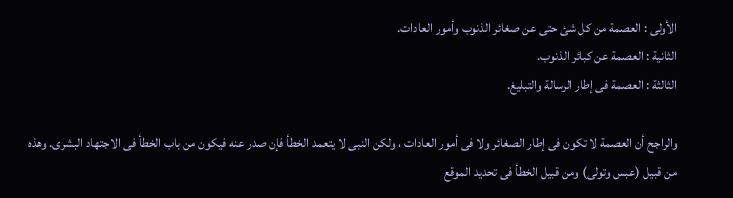الأولى : العصمة من كل شئ حتى عن صغائر الذنوب وأمور العادات.
الثانية : العصمة عن كبائر الذنوب.
الثالثة : العصمة فى إطار الرسالة والتبليغ.

والراجح أن العصمة لا تكون فى إطار الصغائر ولا فى أمور العادات ، ولكن النبى لا يتعمد الخطأ فإن صدر عنه فيكون من باب الخطأ فى الاجتهاد البشرى. وهذه من قبيل (عبس وتولى) ومن قبيل الخطأ فى تحديد الموقع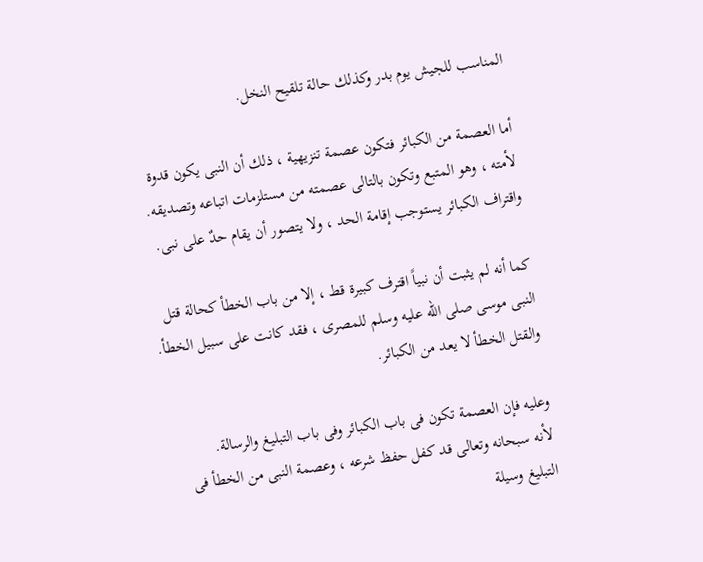المناسب للجيش يوم بدر وكذلك حالة تلقيح النخل.

أما العصمة من الكبائر فتكون عصمة تنزيهية ، ذلك أن النبى يكون قدوة لأمته ، وهو المتبع وتكون بالتالى عصمته من مستلزمات اتباعه وتصديقه. واقتراف الكبائر يستوجب إقامة الحد ، ولا يتصور أن يقام حدٌ على نبى.

كما أنه لم يثبت أن نبياً اقترف كبيرة قط ، إلا من باب الخطأ كحالة قتل النبى موسى صلى الله عليه وسلم للمصرى ، فقد كانت على سبيل الخطأ. والقتل الخطأ لا يعد من الكبائر.

وعليه فإن العصمة تكون فى باب الكبائر وفى باب التبليغ والرسالة.
لأنه سبحانه وتعالى قد كفل حفظ شرعه ، وعصمة النبى من الخطأ فى التبليغ وسيلة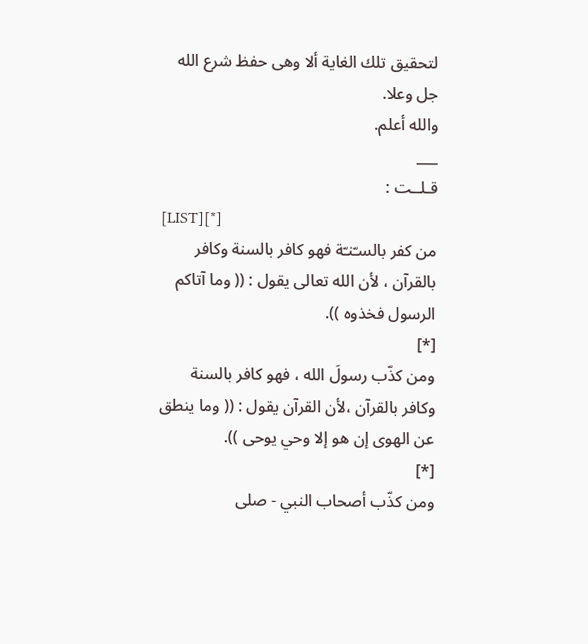لتحقيق تلك الغاية ألا وهى حفظ شرع الله جل وعلا.
والله أعلم.
___
قـلــت :
[LIST][*]
من كفر بالسـّنـّة فهو كافر بالسنة وكافر بالقرآن ، لأن الله تعالى يقول : (( وما آتاكم الرسول فخذوه )).
[*]
ومن كذّب رسولَ الله ، فهو كافر بالسنة وكافر بالقرآن ،لأن القرآن يقول : (( وما ينطق عن الهوى إن هو إلا وحي يوحى )).
[*]
ومن كذّب أصحاب النبي - صلى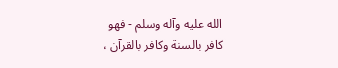الله عليه وآله وسلم - فهو كافر بالسنة وكافر بالقرآن ،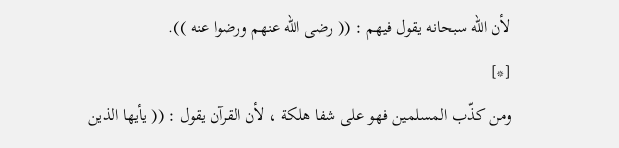لأن الله سبحانه يقول فيهم : (( رضى الله عنهم ورضوا عنه )).
[*]
ومن كذّب المسلمين فهو على شفا هلكة ، لأن القرآن يقول : (( يأيها الذين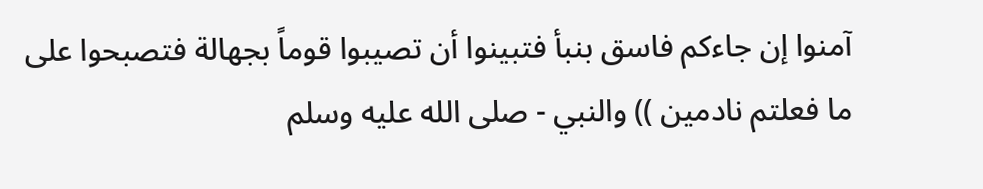آمنوا إن جاءكم فاسق بنبأ فتبينوا أن تصيبوا قوماً بجهالة فتصبحوا على ما فعلتم نادمين )) والنبي - صلى الله عليه وسلم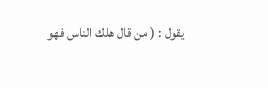يقول : ( من قال هلك الناس فهو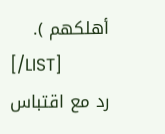أهلكهم ).
[/LIST]
رد مع اقتباس